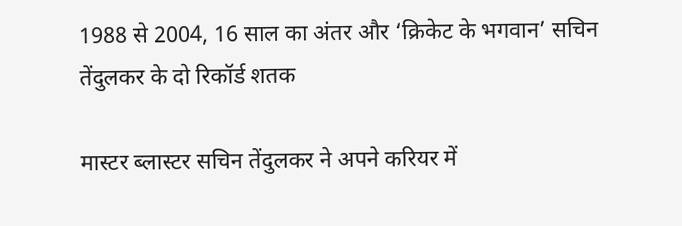1988 से 2004, 16 साल का अंतर और ‘क्रिकेट के भगवान’ सचिन तेंदुलकर के दो रिकॉर्ड शतक

मास्टर ब्लास्टर सचिन तेंदुलकर ने अपने करियर में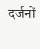दर्जनों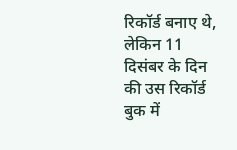रिकॉर्ड बनाए थे, लेकिन 11 दिसंबर के दिन की उस रिकॉर्ड बुक में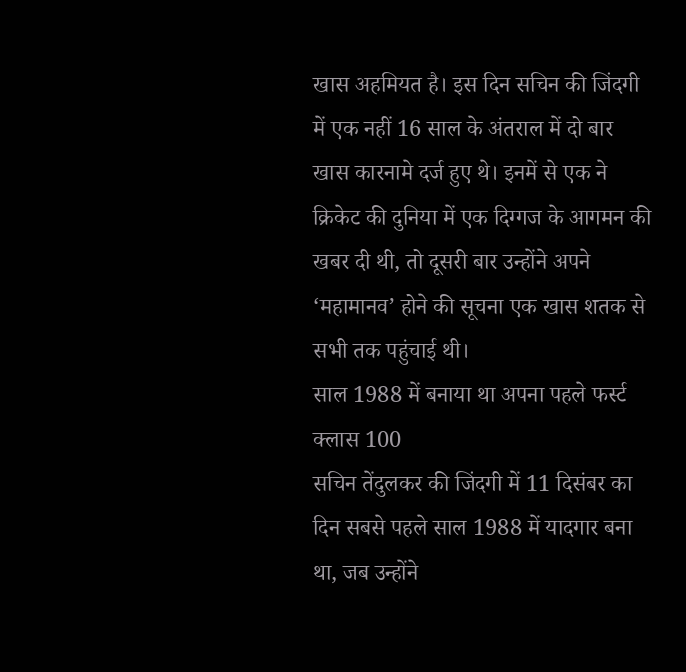खास अहमियत है। इस दिन सचिन की जिंदगी में एक नहीं 16 साल के अंतराल में दो बार खास कारनामे दर्ज हुए थे। इनमें से एक ने क्रिकेट की दुनिया में एक दिग्गज के आगमन की खबर दी थी, तो दूसरी बार उन्होंने अपने ‘महामानव’ होने की सूचना एक खास शतक से सभी तक पहुंचाई थी।
साल 1988 में बनाया था अपना पहले फर्स्ट क्लास 100
सचिन तेंदुलकर की जिंदगी में 11 दिसंबर का दिन सबसे पहले साल 1988 में यादगार बना था, जब उन्होंने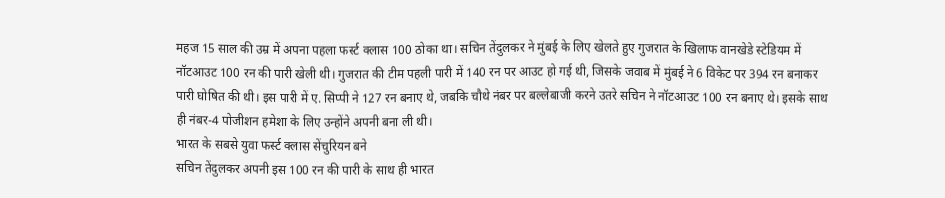महज 15 साल की उम्र में अपना पहला फर्स्ट क्लास 100 ठोका था। सचिन तेंदुलकर ने मुंबई के लिए खेलते हुए गुजरात के खिलाफ वानखेडे स्टेडियम में नॉटआउट 100 रन की पारी खेली थी। गुजरात की टीम पहली पारी में 140 रन पर आउट हो गई थी, जिसके जवाब में मुंबई ने 6 विकेट पर 394 रन बनाकर पारी घोषित की थी। इस पारी में ए. सिप्पी ने 127 रन बनाए थे, जबकि चौथे नंबर पर बल्लेबाजी करने उतरे सचिन ने नॉटआउट 100 रन बनाए थे। इसके साथ ही नंबर-4 पोजीशन हमेशा के लिए उन्होंने अपनी बना ली थी।
भारत के सबसे युवा फर्स्ट क्लास सेंचुरियन बने
सचिन तेंदुलकर अपनी इस 100 रन की पारी के साथ ही भारत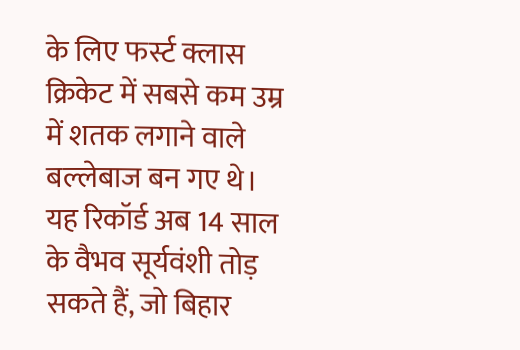के लिए फर्स्ट क्लास क्रिकेट में सबसे कम उम्र में शतक लगाने वाले बल्लेबाज बन गए थे। यह रिकॉर्ड अब 14 साल के वैभव सूर्यवंशी तोड़ सकते हैं, जो बिहार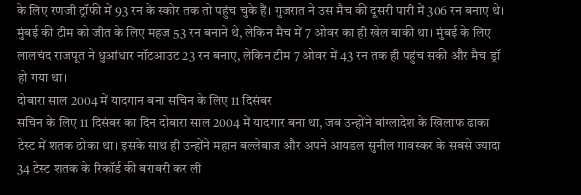के लिए रणजी ट्रॉफी में 93 रन के स्कोर तक तो पहुंच चुके हैं। गुजरात ने उस मैच की दूसरी पारी में 306 रन बनाए थे। मुंबई की टीम को जीत के लिए महज 53 रन बनाने थे, लेकिन मैच में 7 ओवर का ही खेल बाकी था। मुंबई के लिए लालचंद राजपूत ने धुआंधार नॉटआउट 23 रन बनाए, लेकिन टीम 7 ओवर में 43 रन तक ही पहुंच सकी और मैच ड्रॉ हो गया था।
दोबारा साल 2004 में यादगान बना सचिन के लिए 11 दिसंबर
सचिन के लिए 11 दिसंबर का दिन दोबारा साल 2004 में यादगार बना था, जब उन्होंने बांग्लादेश के खिलाफ ढाका टेस्ट में शतक ठोका था। इसके साथ ही उन्होंने महान बल्लेबाज और अपने आयडल सुनील गावस्कर के सबसे ज्यादा 34 टेस्ट शतक के रिकॉर्ड की बराबरी कर ली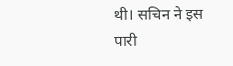थी। सचिन ने इस पारी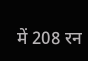में 208 रन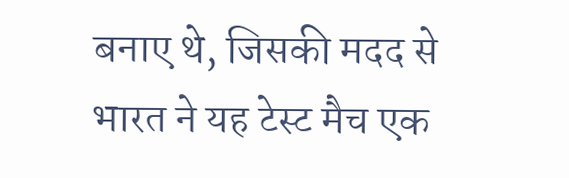बनाए थे, जिसकी मदद से भारत ने यह टेस्ट मैच एक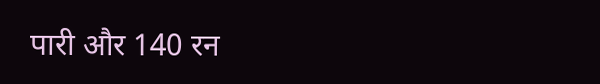पारी और 140 रन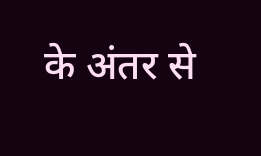के अंतर से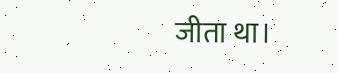जीता था।